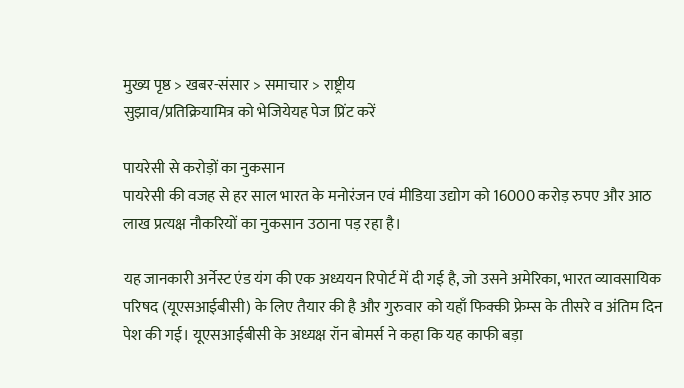मुख्य पृष्ठ > खबर-संसार > समाचार > राष्ट्रीय
सुझाव/प्रतिक्रियामित्र को भेजियेयह पेज प्रिंट करें

पायरेसी से करोड़ों का नुकसान
पायरेसी की वजह से हर साल भारत के मनोरंजन एवं मीडिया उद्योग को 16000 करोड़ रुपए और आठ लाख प्रत्यक्ष नौकरियों का नुकसान उठाना पड़ रहा है।

यह जानकारी अर्नेस्ट एंड यंग की एक अध्ययन रिपोर्ट में दी गई है, जो उसने अमेरिका, भारत व्यावसायिक परिषद (यूएसआईबीसी) के लिए तैयार की है और गुरुवार को यहाँ फिक्की फ्रेम्स के तीसरे व अंतिम दिन पेश की गई। यूएसआईबीसी के अध्यक्ष रॉन बोमर्स ने कहा कि यह काफी बड़ा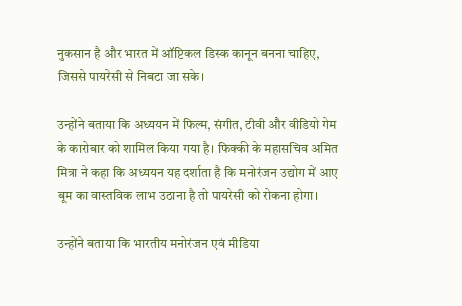नुकसान है और भारत में ऑप्ट‍िकल डिस्क कानून बनना चाहिए, जिससे पायरेसी से निबटा जा सके।

उन्होंने बताया कि अध्ययन में फिल्म, संगीत, टीवी और वीडियो गेम के कारोबार को शामिल किया गया है। फिक्की के महासचिव अमित मित्रा ने कहा कि अध्ययन यह दर्शाता है कि मनोरंजन उद्योग में आए बूम का वास्तविक लाभ उठाना है तो पायरेसी को रोकना होगा।

उन्होंने बताया कि भारतीय मनोरंजन एवं मीडिया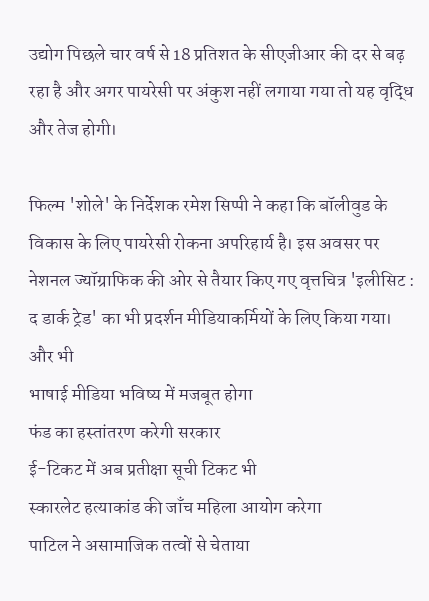उद्योग पिछले चार वर्ष से 18 प्रतिशत के सीएजीआर की दर से बढ़ रहा है और अगर पायरेसी पर अंकुश नहीं लगाया गया तो यह वृद्धि और तेज होगी।

फिल्म 'शोले' के निर्देशक रमेश सिप्पी ने कहा कि बॉलीवुड के विकास के लिए पायरेसी रोकना अपरिहार्य है। इस अवसर पर नेशनल ज्यॉग्राफिक की ओर से तैयार किए गए वृत्तचित्र 'इलीसिट : द डार्क ट्रेड' का भी प्रदर्शन मीडियाकर्मियों के लिए किया गया।
और भी
भाषाई मीडिया भविष्य में मजबूत होगा
फंड का हस्तांतरण करेगी सरकार
ई-टिकट में अब प्रतीक्षा सूची टिकट भी
स्कारलेट हत्याकांड की जाँच महिला आयोग करेगा
पाटिल ने असामाजिक तत्वों से चेताया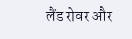लैंड रोवर और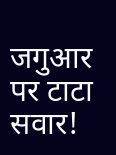जगुआर पर टाटा सवार!